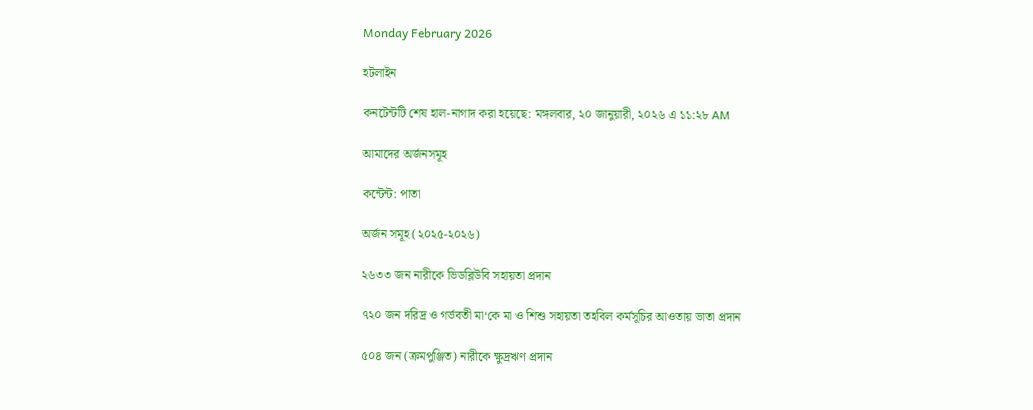Monday February 2026

হটলাইন

কনটেন্টটি শেষ হাল-নাগাদ করা হয়েছে: মঙ্গলবার, ২০ জানুয়ারী, ২০২৬ এ ১১:২৮ AM

আমাদের অর্জনসমূহ

কন্টেন্ট: পাতা

অর্জন সমূহ (২০২৫-২০২৬)

২৬৩৩ জন নারীকে ভিডব্লিউবি সহায়তা প্রদান

৭২০ জন দরিদ্র ও গর্ভবতী মা‘কে মা ও শিশু সহায়তা তহবিল কর্মসূচির আওতায় ভাতা প্রদান

৫০৪ জন (ক্রমপুঞ্জিত) নারীকে ক্ষুদ্রঋণ প্রদান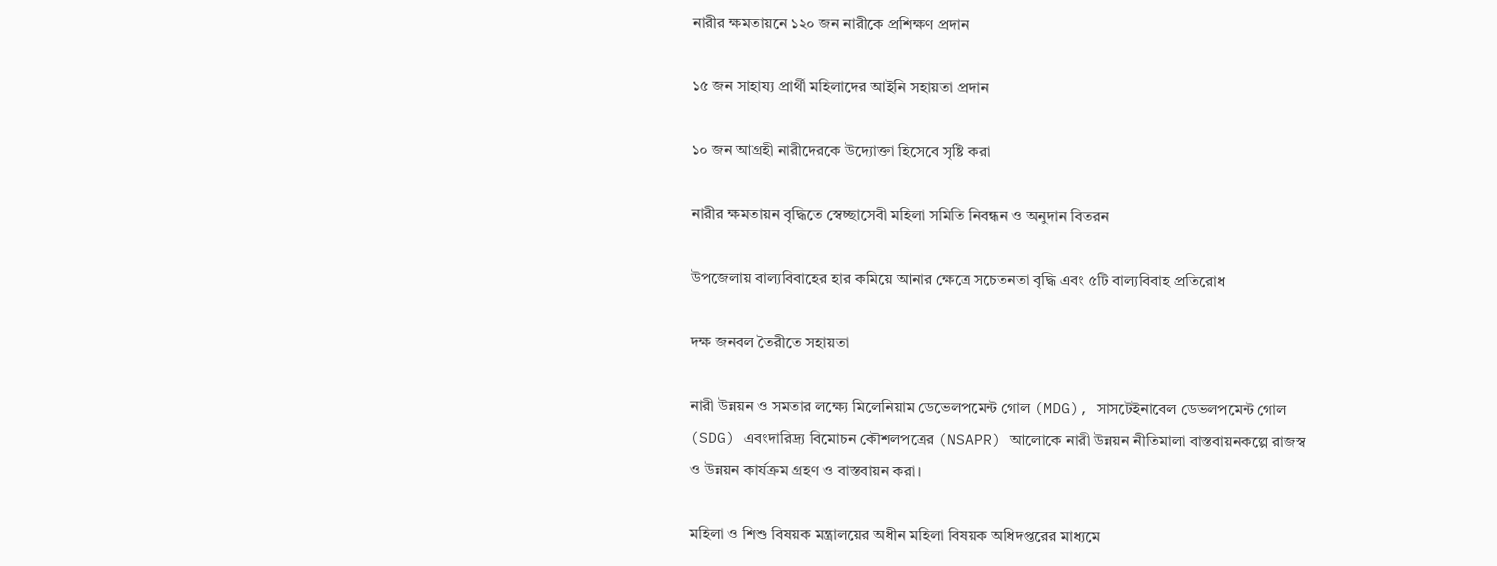নারীর ক্ষমতায়নে ১২০ জন নারীকে প্রশিক্ষণ প্রদান

১৫ জন সাহায্য প্রার্থী মহিলাদের আইনি সহায়তা প্রদান

১০ জন আগ্রহী নারীদেরকে উদ্যোক্তা হিসেবে সৃষ্টি করা

নারীর ক্ষমতায়ন বৃদ্ধিতে স্বেচ্ছাসেবী মহিলা সমিতি নিবন্ধন ও অনুদান বিতরন

উপজেলায় বাল্যবিবাহের হার কমিয়ে আনার ক্ষেত্রে সচেতনতা বৃদ্ধি এবং ৫টি বাল্যবিবাহ প্রতিরোধ

দক্ষ জনবল তৈরীতে সহায়তা

নারী উন্নয়ন ও সমতার লক্ষ্যে মিলেনিয়াম ডেভেলপমেন্ট গোল (MDG), সাসটেইনাবেল ডেভলপমেন্ট গোল (SDG) এবংদারিদ্র্য বিমোচন কৌশলপত্রের (NSAPR) আলোকে নারী উন্নয়ন নীতিমালা বাস্তবায়নকল্পে রাজস্ব ও উন্নয়ন কার্যক্রম গ্রহণ ও বাস্তবায়ন করা।

মহিলা ও শিশু বিষয়ক মন্ত্রালয়ের অধীন মহিলা বিষয়ক অধিদপ্তরের মাধ্যমে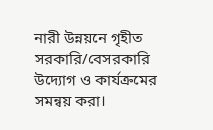নারী উন্নয়নে গৃহীত সরকারি/বেসরকারি উদ্যোগ ও কার্যক্রমের সমন্বয় করা।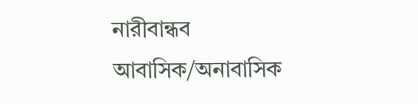নারীবান্ধব আবাসিক/অনাবাসিক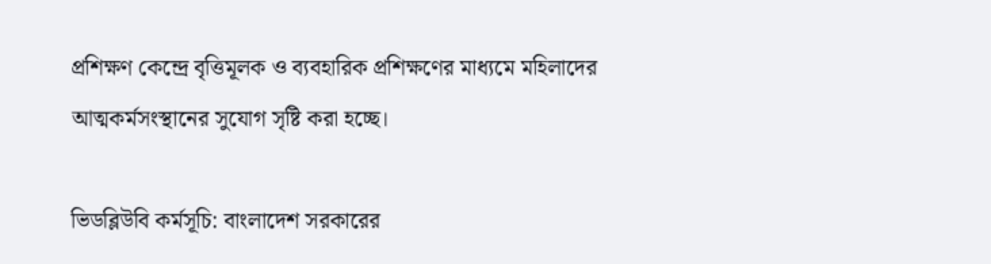প্রশিক্ষণ কেন্দ্রে বৃত্তিমূলক ও ব্যবহারিক প্রশিক্ষণের মাধ্যমে মহিলাদের আত্মকর্মসংস্থানের সুযোগ সৃষ্টি করা হচ্ছে।

ভিডব্লিউবি কর্মসূচি: বাংলাদেশ সরকারের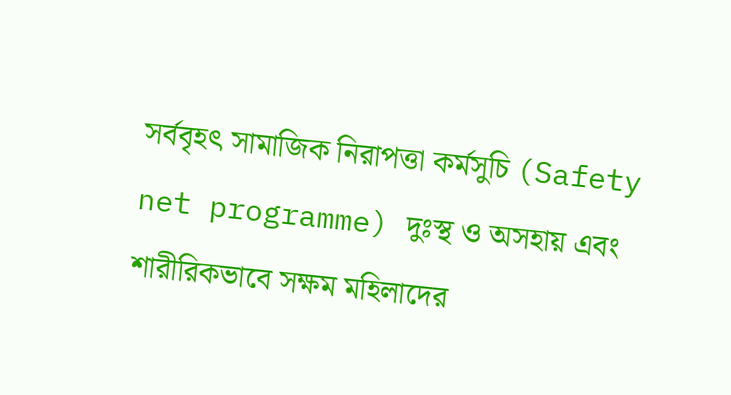সর্ববৃহৎ সামাজিক নিরাপত্তা কর্মসুচি (Safety net programme) দুঃস্থ ও অসহায় এবং শারীরিকভাবে সক্ষম মহিলাদের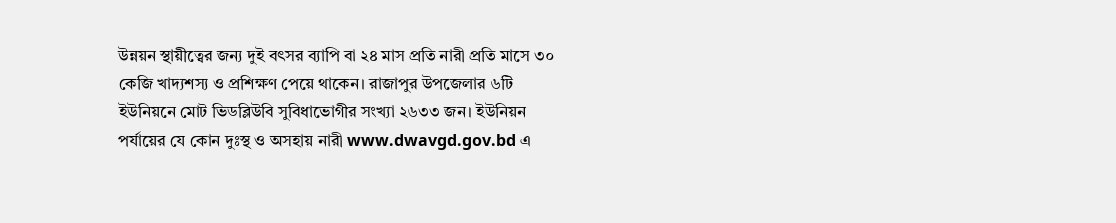উন্নয়ন স্থায়ীত্বের জন্য দুই বৎসর ব্যাপি বা ২৪ মাস প্রতি নারী প্রতি মাসে ৩০ কেজি খাদ্যশস্য ও প্রশিক্ষণ পেয়ে থাকেন। রাজাপুর উপজেলার ৬টি ইউনিয়নে মোট ভিডব্লিউবি সুবিধাভোগীর সংখ্যা ২৬৩৩ জন। ইউনিয়ন পর্যায়ের যে কোন দুঃস্থ ও অসহায় নারী www.dwavgd.gov.bd এ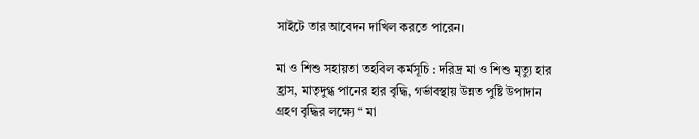সাইটে তার আবেদন দাখিল করতে পারেন।

মা ও শিশু সহায়তা তহবিল কর্মসূচি : দরিদ্র মা ও শিশু মৃত্যু হার হ্রাস, মাতৃদুগ্ধ পানের হার বৃদ্ধি, গর্ভাবস্থায় উন্নত পুষ্টি উপাদান গ্রহণ বৃদ্ধির লক্ষ্যে “ মা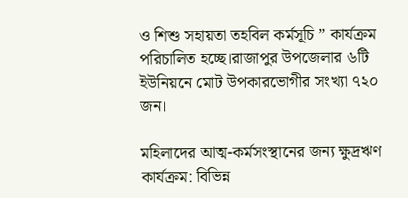ও শিশু সহায়তা তহবিল কর্মসূচি ” কার্যক্রম পরিচালিত হচ্ছে।রাজাপুর উপজেলার ৬টি ইউনিয়নে মোট উপকারভোগীর সংখ্যা ৭২০ জন।

মহিলাদের আত্ম-কর্মসংস্থানের জন্য ক্ষুদ্রঋণ কার্যক্রম: বিভিন্ন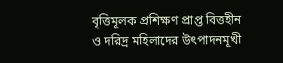বৃত্তিমূলক প্রশিক্ষণ প্রাপ্ত বিত্তহীন ও দরিদ্র মহিলাদের উৎপাদনমূখী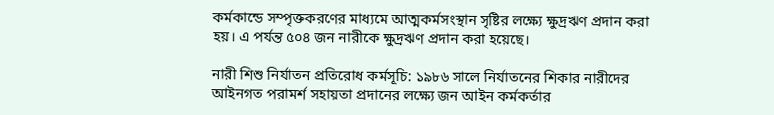কর্মকান্ডে সম্পৃক্তকরণের মাধ্যমে আত্মকর্মসংস্থান সৃষ্টির লক্ষ্যে ক্ষুদ্রঋণ প্রদান করা হয়। এ পর্যন্ত ৫০৪ জন নারীকে ক্ষুদ্রঋণ প্রদান করা হয়েছে।

নারী শিশু নির্যাতন প্রতিরোধ কর্মসূচি: ১৯৮৬ সালে নির্যাতনের শিকার নারীদের আইনগত পরামর্শ সহায়তা প্রদানের লক্ষ্যে জন আইন কর্মকর্তার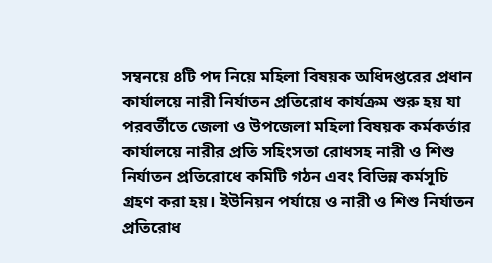সম্বনয়ে ৪টি পদ নিয়ে মহিলা বিষয়ক অধিদপ্তরের প্রধান কার্যালয়ে নারী নির্যাতন প্রতিরোধ কার্যক্রম শুরু হয় যা পরবর্তীতে জেলা ও উপজেলা মহিলা বিষয়ক কর্মকর্তার কার্যালয়ে নারীর প্রতি সহিংসতা রোধসহ নারী ও শিশু নির্যাতন প্রতিরোধে কমিটি গঠন এবং বিভিন্ন কর্মসূচি গ্রহণ করা হয়। ইউনিয়ন পর্যায়ে ও নারী ও শিশু নির্যাতন প্রতিরোধ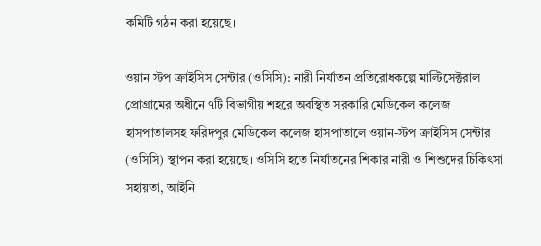কমিটি গঠন করা হয়েছে।

ওয়ান স্টপ ক্রাইসিস সেন্টার (ওসিসি): নারী নির্যাতন প্রতিরোধকল্পে মাল্টিসেক্টরাল প্রোগ্রামের অধীনে ৭টি বিভাগীয় শহরে অবস্থিত সরকারি মেডিকেল কলেজ হাসপাতালসহ ফরিদপুর মেডিকেল কলেজ হাসপাতালে ওয়ান-স্টপ ক্রাইসিস সেন্টার (ওসিসি) স্থাপন করা হয়েছে। ওসিসি হতে নির্যাতনের শিকার নারী ও শিশুদের চিকিৎসা সহায়তা, আইনি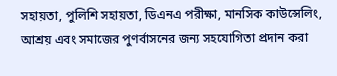সহায়তা, পুলিশি সহায়তা, ডিএনএ পরীক্ষা, মানসিক কাউন্সেলিং, আশ্রয় এবং সমাজের পুণর্বাসনের জন্য সহযোগিতা প্রদান করা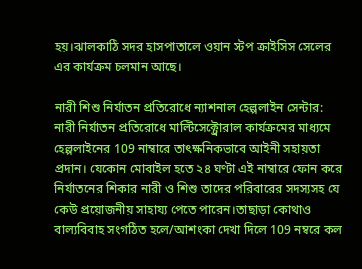হয়।ঝালকাঠি সদর হাসপাতালে ওয়ান স্টপ ক্রাইসিস সেলের এর কার্যক্রম চলমান আছে।

নারী শিশু নির্যাতন প্রতিরোধে ন্যাশনাল হেল্পলাইন সেন্টার: নারী নির্যাতন প্রতিরোধে মাল্টিসেক্ট্রোরাল কার্যক্রমের মাধ্যমে হেল্পলাইনের 109 নাম্বারে তাৎক্ষনিকভাবে আইনী সহায়তা প্রদান। যেকোন মোবাইল হতে ২৪ ঘণ্টা এই নাম্বারে ফোন করে নির্যাতনের শিকার নারী ও শিশু তাদের পরিবারের সদস্যসহ যে কেউ প্রয়োজনীয় সাহায্য পেতে পারেন।তাছাড়া কোথাও বাল্যবিবাহ সংগঠিত হলে/আশংকা দেখা দিলে 109 নম্বরে কল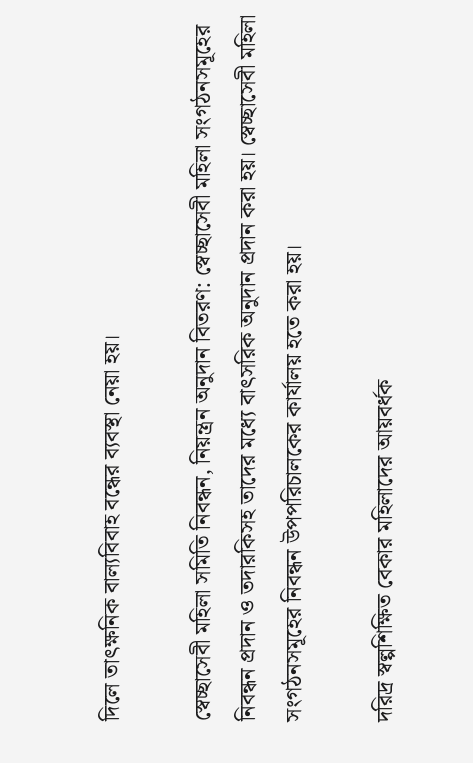দিলে তাৎক্ষনিক বাল্যবিবাহ বন্ধের ব্যবস্থা নেয়া হয়।

স্বেচ্ছাসেবী মহিলা সমিতি নিবন্ধন, নিয়ন্ত্রন অনুদান বিতরণ: স্বেচ্ছাসেবী মহিলা সংগঠনসমূহের নিবন্ধন প্রদান ও তদারকিসহ তাদের মধ্যে বাৎসরিক অনুদান প্রদান করা হয়। স্বেচ্ছাসেবী মহিলা সংগঠনসমূহের নিবন্ধন উপপরিচালকের কার্যালয় হতে করা হয়।

দরিদ্র স্বল্পশিক্ষিত বেকার মহিলাদের আয়বর্ধক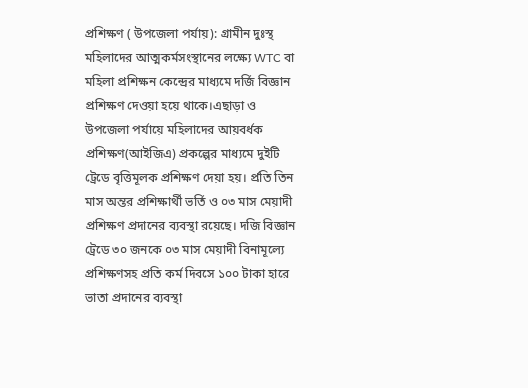প্রশিক্ষণ ( উপজেলা পর্যায়): গ্রামীন দুঃস্থ মহিলাদের আত্মকর্মসংস্থানের লক্ষ্যে WTC বা মহিলা প্রশিক্ষন কেন্দ্রের মাধ্যমে দর্জি বিজ্ঞান প্রশিক্ষণ দেওয়া হয়ে থাকে।এছাড়া ও উপজেলা পর্যায়ে মহিলাদের আয়বর্ধক প্রশিক্ষণ(আইজিএ) প্রকল্পের মাধ্যমে দুইটি ট্রেডে বৃত্তিমূলক প্রশিক্ষণ দেয়া হয়। র্প্রতি তিন মাস অন্তর প্রশিক্ষার্থী ভর্তি ও ০৩ মাস মেয়াদী প্রশিক্ষণ প্রদানের ব্যবস্থা রয়েছে। দজি বিজ্ঞান ট্রেডে ৩০ জনকে ০৩ মাস মেয়াদী বিনামূল্যে প্রশিক্ষণসহ প্রতি কর্ম দিবসে ১০০ টাকা হারে ভাতা প্রদানের ব্যবস্থা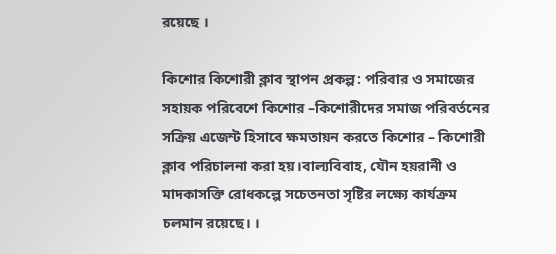রয়েছে ।

কিশোর কিশোরী ক্লাব স্থাপন প্রকল্প: পরিবার ও সমাজের সহায়ক পরিবেশে কিশোর –কিশোরীদের সমাজ পরিবর্তনের সক্রিয় এজেন্ট হিসাবে ক্ষমতায়ন করতে কিশোর – কিশোরী ক্লাব পরিচালনা করা হয়।বাল্যবিবাহ, যৌন হয়রানী ও মাদকাসক্তি রোধকল্পে সচেতনতা সৃষ্টির লক্ষ্যে কার্যক্রম চলমান রয়েছে। ।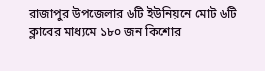রাজাপুর উপজেলার ৬টি ইউনিয়নে মোট ৬টি ক্লাবের মাধ্যমে ১৮০ জন কিশোর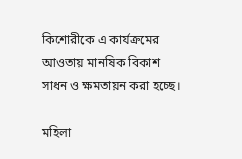কিশোরীকে এ কার্যক্রমের আওতায় মানষিক বিকাশ সাধন ও ক্ষমতায়ন করা হচ্ছে।

মহিলা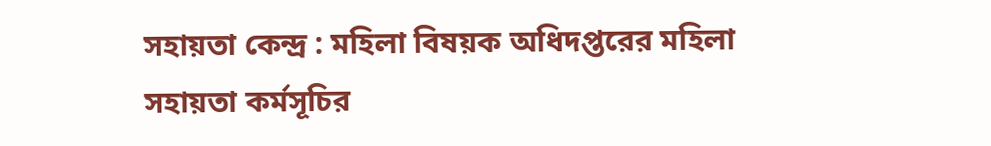সহায়তা কেন্দ্র : মহিলা বিষয়ক অধিদপ্তরের মহিলা সহায়তা কর্মসূচির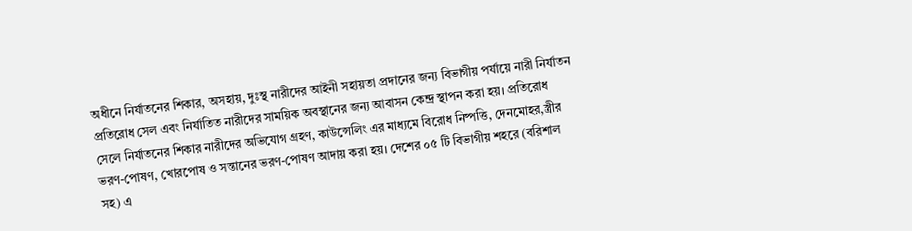অধীনে নির্যাতনের শিকার, অসহায়, দুঃস্থ নারীদের আইনী সহায়তা প্রদানের জন্য বিভাগীয় পর্যায়ে নারী নির্যাতন প্রতিরোধ সেল এবং নির্যাতিত নারীদের সাময়িক অবস্থানের জন্য আবাসন কেন্দ্র স্থাপন করা হয়। প্রতিরোধ সেলে নির্যাতনের শিকার নারীদের অভিযোগ গ্রহণ, কাউন্সেলিং এর মাধ্যমে বিরোধ নিষ্পত্তি, দেনমোহর,স্ত্রীর ভরণ-পোষণ, খোরপোষ ও সন্তানের ভরণ-পোষণ আদায় করা হয়। দেশের ০৫ টি বিভাগীয় শহরে (বরিশাল সহ) এ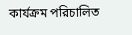কার্যক্রম পরিচালিত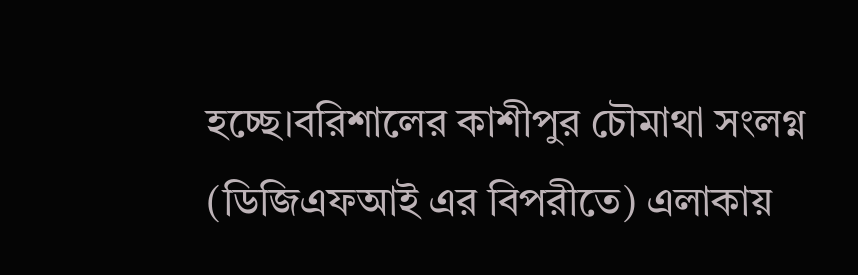হচ্ছে।বরিশালের কাশীপুর চৌমাথা সংলগ্ন (ডিজিএফআই এর বিপরীতে) এলাকায়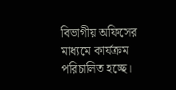বিভাগীয় অফিসের মাধ্যমে কার্যক্রম পরিচালিত হচ্ছে।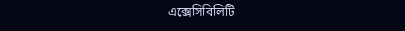এক্সেসিবিলিটি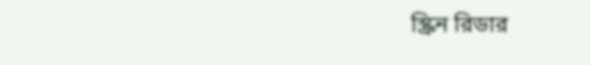স্ক্রিন রিডার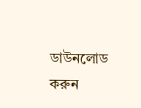ডাউনলোড করুন